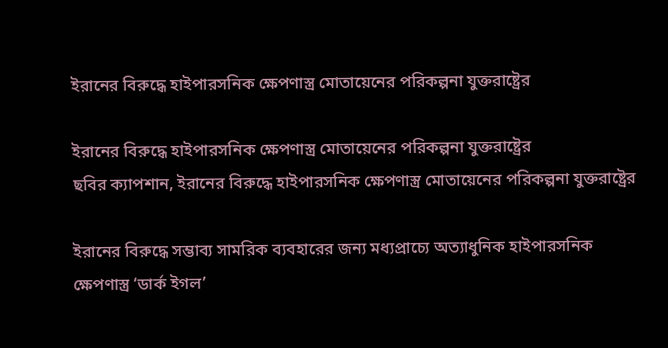ইরানের বিরুদ্ধে হাইপারসনিক ক্ষেপণাস্ত্র মোতায়েনের পরিকল্পনা যুক্তরাষ্ট্রের

ইরানের বিরুদ্ধে হাইপারসনিক ক্ষেপণাস্ত্র মোতায়েনের পরিকল্পনা যুক্তরাষ্ট্রের
ছবির ক্যাপশান, ইরানের বিরুদ্ধে হাইপারসনিক ক্ষেপণাস্ত্র মোতায়েনের পরিকল্পনা যুক্তরাষ্ট্রের

ইরানের বিরুদ্ধে সম্ভাব্য সামরিক ব্যবহারের জন্য মধ্যপ্রাচ্যে অত্যাধুনিক হাইপারসনিক ক্ষেপণাস্ত্র ‘ডার্ক ইগল’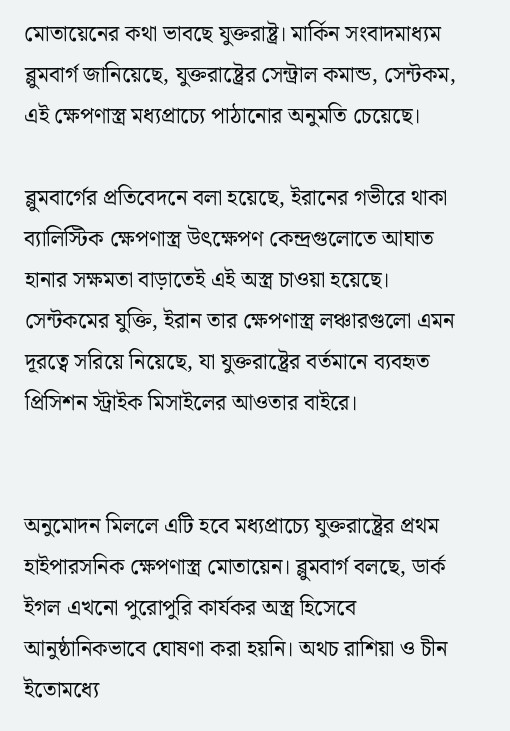মোতায়েনের কথা ভাবছে যুক্তরাষ্ট্র। মার্কিন সংবাদমাধ্যম ব্লুমবার্গ জানিয়েছে, যুক্তরাষ্ট্রের সেন্ট্রাল কমান্ড, সেন্টকম, এই ক্ষেপণাস্ত্র মধ্যপ্রাচ্যে পাঠানোর অনুমতি চেয়েছে।

ব্লুমবার্গের প্রতিবেদনে বলা হয়েছে, ইরানের গভীরে থাকা ব্যালিস্টিক ক্ষেপণাস্ত্র উৎক্ষেপণ কেন্দ্রগুলোতে আঘাত হানার সক্ষমতা বাড়াতেই এই অস্ত্র চাওয়া হয়েছে। সেন্টকমের যুক্তি, ইরান তার ক্ষেপণাস্ত্র লঞ্চারগুলো এমন দূরত্বে সরিয়ে নিয়েছে, যা যুক্তরাষ্ট্রের বর্তমানে ব্যবহৃত প্রিসিশন স্ট্রাইক মিসাইলের আওতার বাইরে।


অনুমোদন মিললে এটি হবে মধ্যপ্রাচ্যে যুক্তরাষ্ট্রের প্রথম হাইপারসনিক ক্ষেপণাস্ত্র মোতায়েন। ব্লুমবার্গ বলছে, ডার্ক ইগল এখনো পুরোপুরি কার্যকর অস্ত্র হিসেবে আনুষ্ঠানিকভাবে ঘোষণা করা হয়নি। অথচ রাশিয়া ও চীন ইতোমধ্যে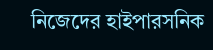নিজেদের হাইপারসনিক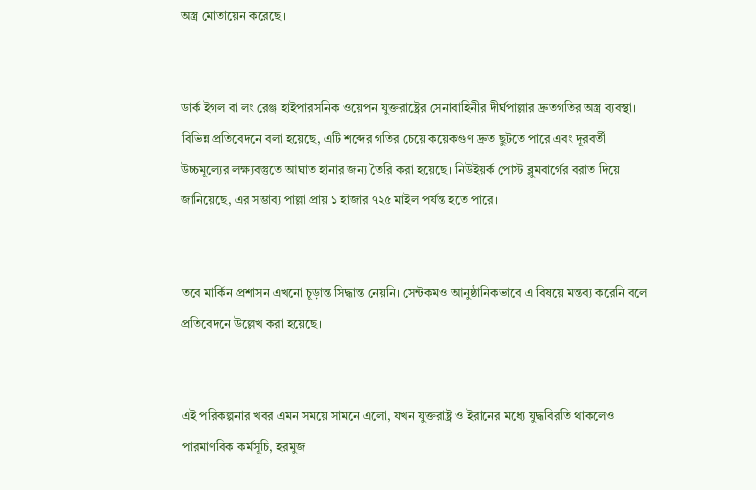অস্ত্র মোতায়েন করেছে।


ডার্ক ইগল বা লং রেঞ্জ হাইপারসনিক ওয়েপন যুক্তরাষ্ট্রের সেনাবাহিনীর দীর্ঘপাল্লার দ্রুতগতির অস্ত্র ব্যবস্থা। বিভিন্ন প্রতিবেদনে বলা হয়েছে, এটি শব্দের গতির চেয়ে কয়েকগুণ দ্রুত ছুটতে পারে এবং দূরবর্তী উচ্চমূল্যের লক্ষ্যবস্তুতে আঘাত হানার জন্য তৈরি করা হয়েছে। নিউইয়র্ক পোস্ট ব্লুমবার্গের বরাত দিয়ে জানিয়েছে, এর সম্ভাব্য পাল্লা প্রায় ১ হাজার ৭২৫ মাইল পর্যন্ত হতে পারে।


তবে মার্কিন প্রশাসন এখনো চূড়ান্ত সিদ্ধান্ত নেয়নি। সেন্টকমও আনুষ্ঠানিকভাবে এ বিষয়ে মন্তব্য করেনি বলে প্রতিবেদনে উল্লেখ করা হয়েছে।


এই পরিকল্পনার খবর এমন সময়ে সামনে এলো, যখন যুক্তরাষ্ট্র ও ইরানের মধ্যে যুদ্ধবিরতি থাকলেও পারমাণবিক কর্মসূচি, হরমুজ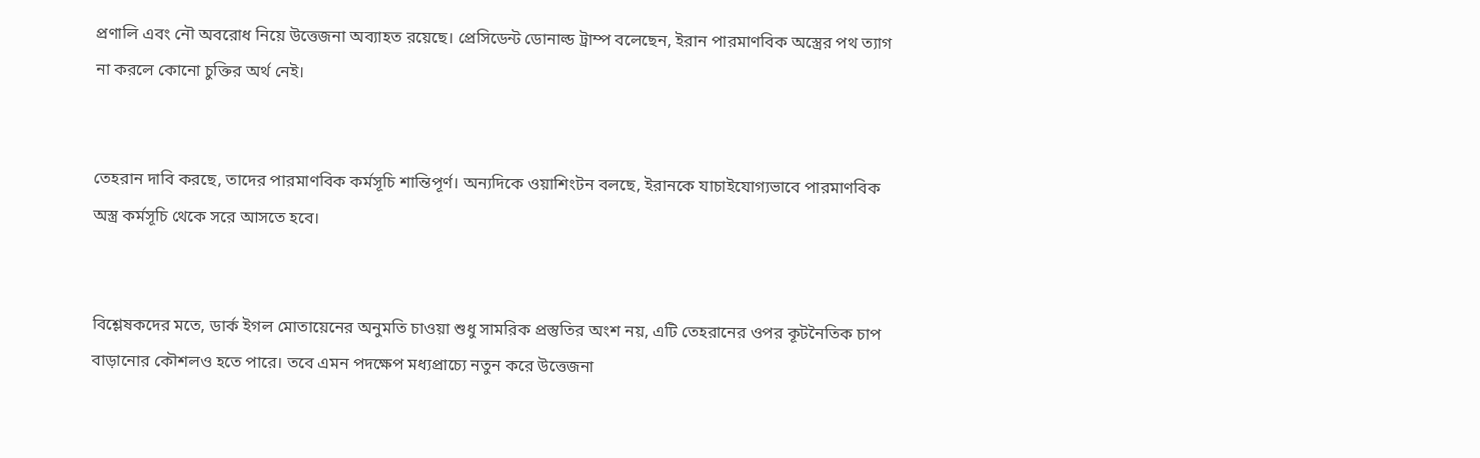প্রণালি এবং নৌ অবরোধ নিয়ে উত্তেজনা অব্যাহত রয়েছে। প্রেসিডেন্ট ডোনাল্ড ট্রাম্প বলেছেন, ইরান পারমাণবিক অস্ত্রের পথ ত্যাগ না করলে কোনো চুক্তির অর্থ নেই।


তেহরান দাবি করছে, তাদের পারমাণবিক কর্মসূচি শান্তিপূর্ণ। অন্যদিকে ওয়াশিংটন বলছে, ইরানকে যাচাইযোগ্যভাবে পারমাণবিক অস্ত্র কর্মসূচি থেকে সরে আসতে হবে।


বিশ্লেষকদের মতে, ডার্ক ইগল মোতায়েনের অনুমতি চাওয়া শুধু সামরিক প্রস্তুতির অংশ নয়, এটি তেহরানের ওপর কূটনৈতিক চাপ বাড়ানোর কৌশলও হতে পারে। তবে এমন পদক্ষেপ মধ্যপ্রাচ্যে নতুন করে উত্তেজনা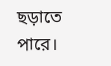ছড়াতে পারে।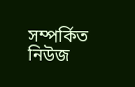সম্পর্কিত নিউজ